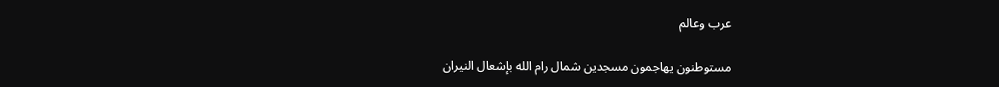عرب وعالم

مستوطنون يهاجمون مسجدين شمال رام الله بإشعال النيران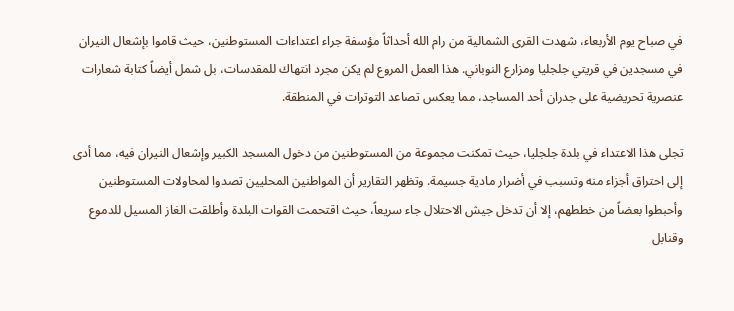في صباح يوم الأربعاء، شهدت القرى الشمالية من رام الله أحداثاً مؤسفة جراء اعتداءات المستوطنين، حيث قاموا بإشعال النيران في مسجدين في قريتي جلجليا ومزارع النوباني. هذا العمل المروع لم يكن مجرد انتهاك للمقدسات، بل شمل أيضاً كتابة شعارات عنصرية تحريضية على جدران أحد المساجد، مما يعكس تصاعد التوترات في المنطقة.

تجلى هذا الاعتداء في بلدة جلجليا، حيث تمكنت مجموعة من المستوطنين من دخول المسجد الكبير وإشعال النيران فيه، مما أدى إلى احتراق أجزاء منه وتسبب في أضرار مادية جسيمة. وتظهر التقارير أن المواطنين المحليين تصدوا لمحاولات المستوطنين وأحبطوا بعضاً من خططهم، إلا أن تدخل جيش الاحتلال جاء سريعاً، حيث اقتحمت القوات البلدة وأطلقت الغاز المسيل للدموع وقنابل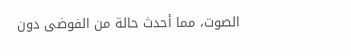الصوت، مما أحدث حالة من الفوضى دون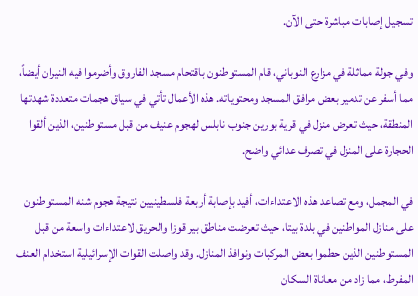تسجيل إصابات مباشرة حتى الآن.

وفي جولة مماثلة في مزارع النوباني، قام المستوطنون باقتحام مسجد الفاروق وأضرموا فيه النيران أيضاً، مما أسفر عن تدمير بعض مرافق المسجد ومحتوياته. هذه الأعمال تأتي في سياق هجمات متعددة شهدتها المنطقة، حيث تعرض منزل في قرية بورين جنوب نابلس لهجوم عنيف من قبل مستوطنين، الذين ألقوا الحجارة على المنزل في تصرف عدائي واضح.

في المجمل، ومع تصاعد هذه الاعتداءات، أفيد بإصابة أربعة فلسطينيين نتيجة هجوم شنه المستوطنون على منازل المواطنين في بلدة بيتا، حيث تعرضت مناطق بير قوزا والحريق لاعتداءات واسعة من قبل المستوطنين الذين حطموا بعض المركبات ونوافذ المنازل. وقد واصلت القوات الإسرائيلية استخدام العنف المفرط، مما زاد من معاناة السكان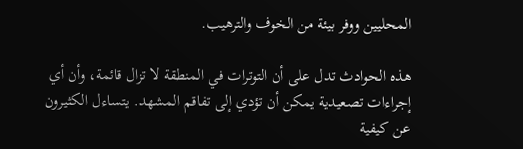المحليين ووفر بيئة من الخوف والترهيب.

هذه الحوادث تدل على أن التوترات في المنطقة لا تزال قائمة، وأن أي إجراءات تصعيدية يمكن أن تؤدي إلى تفاقم المشهد. يتساءل الكثيرون عن كيفية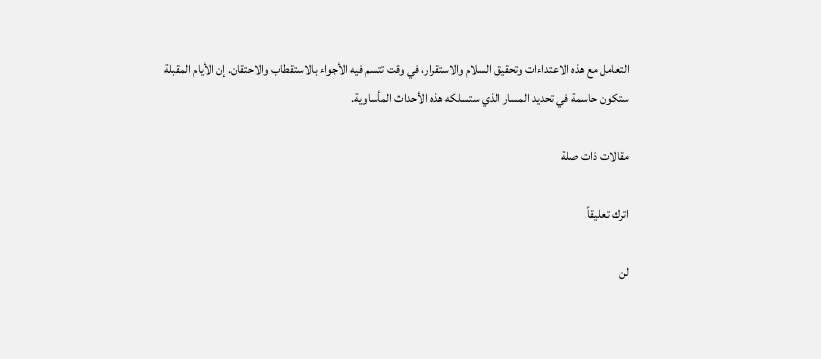التعامل مع هذه الاعتداءات وتحقيق السلام والاستقرار، في وقت تتسم فيه الأجواء بالاستقطاب والاحتقان. إن الأيام المقبلة ستكون حاسمة في تحديد المسار الذي ستسلكه هذه الأحداث المأساوية.

مقالات ذات صلة

اترك تعليقاً

لن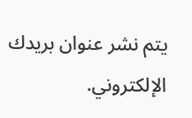يتم نشر عنوان بريدك الإلكتروني.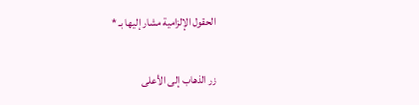الحقول الإلزامية مشار إليها بـ *

زر الذهاب إلى الأعلى